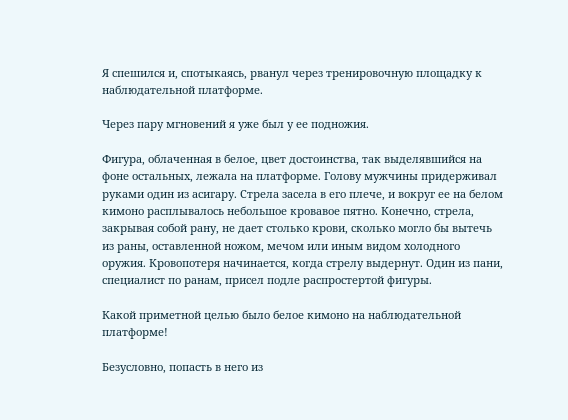Я спешился и, спотыкаясь, рванул через тренировочную площадку к наблюдательной платформе.

Через пару мгновений я уже был у ее подножия.

Фигура, облаченная в белое, цвет достоинства, так выделявшийся на фоне остальных, лежала на платформе. Голову мужчины придерживал руками один из асигару. Стрела засела в его плече, и вокруг ее на белом кимоно расплывалось небольшое кровавое пятно. Конечно, стрела, закрывая собой рану, не дает столько крови, сколько могло бы вытечь из раны, оставленной ножом, мечом или иным видом холодного оружия. Кровопотеря начинается, когда стрелу выдернут. Один из пани, специалист по ранам, присел подле распростертой фигуры.

Какой приметной целью было белое кимоно на наблюдательной платформе!

Безусловно, попасть в него из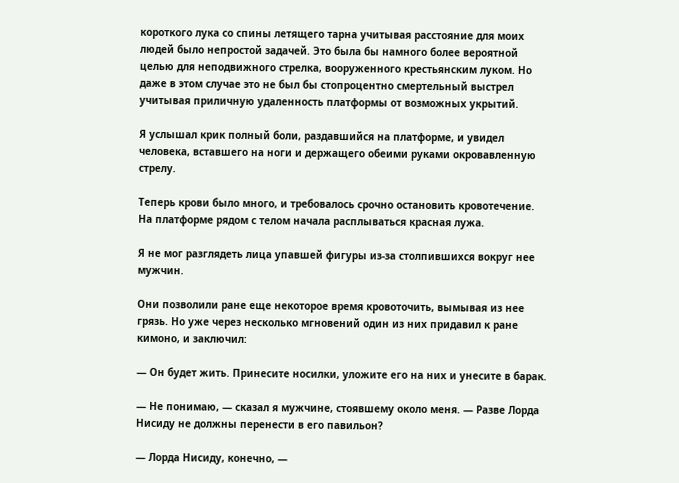короткого лука со спины летящего тарна учитывая расстояние для моих людей было непростой задачей. Это была бы намного более вероятной целью для неподвижного стрелка, вооруженного крестьянским луком. Но даже в этом случае это не был бы стопроцентно смертельный выстрел учитывая приличную удаленность платформы от возможных укрытий.

Я услышал крик полный боли, раздавшийся на платформе, и увидел человека, вставшего на ноги и держащего обеими руками окровавленную стрелу.

Теперь крови было много, и требовалось срочно остановить кровотечение. На платформе рядом с телом начала расплываться красная лужа.

Я не мог разглядеть лица упавшей фигуры из-за столпившихся вокруг нее мужчин.

Они позволили ране еще некоторое время кровоточить, вымывая из нее грязь. Но уже через несколько мгновений один из них придавил к ране кимоно, и заключил:

— Он будет жить. Принесите носилки, уложите его на них и унесите в барак.

— Не понимаю, — сказал я мужчине, стоявшему около меня. — Разве Лорда Нисиду не должны перенести в его павильон?

— Лорда Нисиду, конечно, —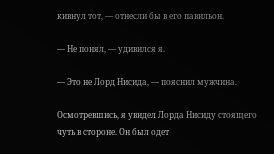кивнул тот, — отнесли бы в его павильон.

— Не понял, — удивился я.

— Это не Лорд Нисида, — пояснил мужчина.

Осмотревшись, я увидел Лорда Нисиду стоящего чуть в стороне. Он был одет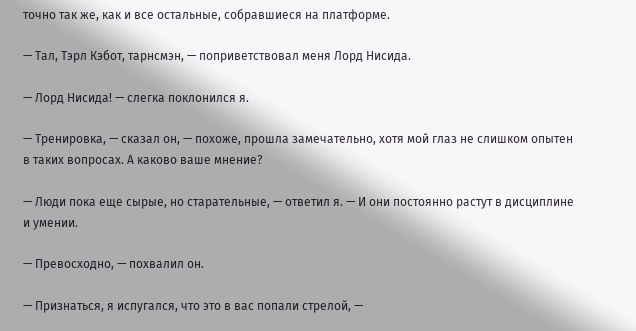точно так же, как и все остальные, собравшиеся на платформе.

— Тал, Тэрл Кэбот, тарнсмэн, — поприветствовал меня Лорд Нисида.

— Лорд Нисида! — слегка поклонился я.

— Тренировка, — сказал он, — похоже, прошла замечательно, хотя мой глаз не слишком опытен в таких вопросах. А каково ваше мнение?

— Люди пока еще сырые, но старательные, — ответил я. — И они постоянно растут в дисциплине и умении.

— Превосходно, — похвалил он.

— Признаться, я испугался, что это в вас попали стрелой, —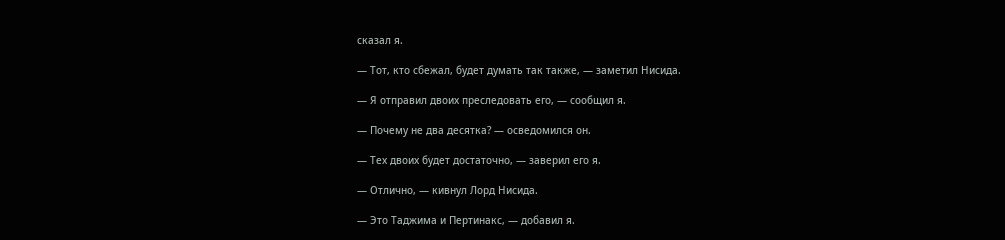сказал я.

— Тот, кто сбежал, будет думать так также, — заметил Нисида.

— Я отправил двоих преследовать его, — сообщил я.

— Почему не два десятка? — осведомился он.

— Тех двоих будет достаточно, — заверил его я.

— Отлично, — кивнул Лорд Нисида.

— Это Таджима и Пертинакс, — добавил я.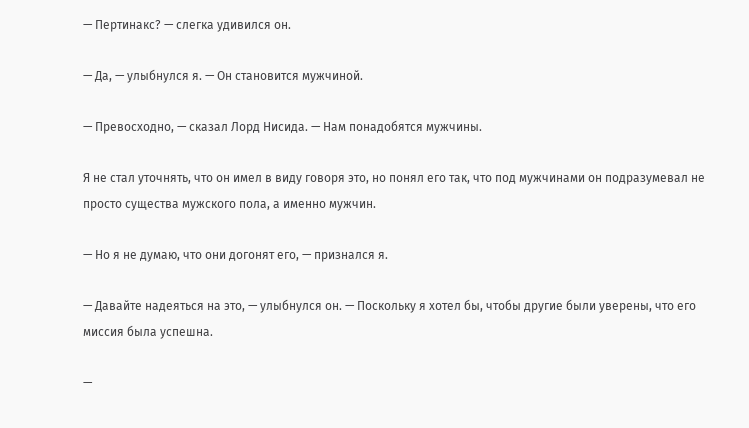— Пертинакс? — слегка удивился он.

— Да, — улыбнулся я. — Он становится мужчиной.

— Превосходно, — сказал Лорд Нисида. — Нам понадобятся мужчины.

Я не стал уточнять, что он имел в виду говоря это, но понял его так, что под мужчинами он подразумевал не просто существа мужского пола, а именно мужчин.

— Но я не думаю, что они догонят его, — признался я.

— Давайте надеяться на это, — улыбнулся он. — Поскольку я хотел бы, чтобы другие были уверены, что его миссия была успешна.

—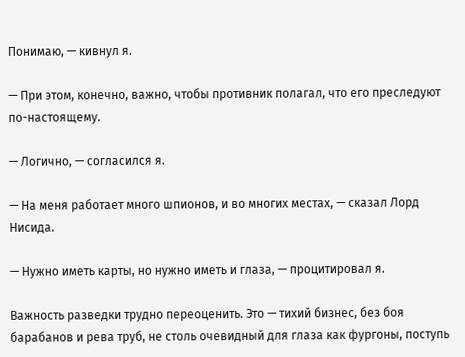Понимаю, — кивнул я.

— При этом, конечно, важно, чтобы противник полагал, что его преследуют по-настоящему.

— Логично, — согласился я.

— На меня работает много шпионов, и во многих местах, — сказал Лорд Нисида.

— Нужно иметь карты, но нужно иметь и глаза, — процитировал я.

Важность разведки трудно переоценить. Это — тихий бизнес, без боя барабанов и рева труб, не столь очевидный для глаза как фургоны, поступь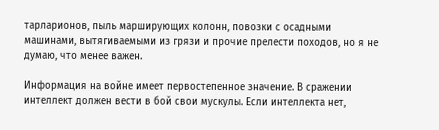тарларионов, пыль марширующих колонн, повозки с осадными машинами, вытягиваемыми из грязи и прочие прелести походов, но я не думаю, что менее важен.

Информация на войне имеет первостепенное значение. В сражении интеллект должен вести в бой свои мускулы. Если интеллекта нет,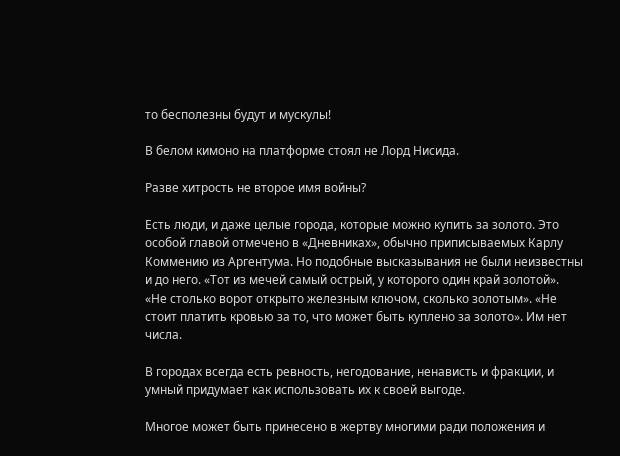то бесполезны будут и мускулы!

В белом кимоно на платформе стоял не Лорд Нисида.

Разве хитрость не второе имя войны?

Есть люди, и даже целые города, которые можно купить за золото. Это особой главой отмечено в «Дневниках», обычно приписываемых Карлу Коммению из Аргентума. Но подобные высказывания не были неизвестны и до него. «Тот из мечей самый острый, у которого один край золотой». «Не столько ворот открыто железным ключом, сколько золотым». «Не стоит платить кровью за то, что может быть куплено за золото». Им нет числа.

В городах всегда есть ревность, негодование, ненависть и фракции, и умный придумает как использовать их к своей выгоде.

Многое может быть принесено в жертву многими ради положения и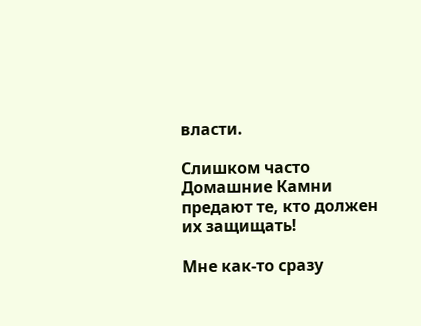власти.

Слишком часто Домашние Камни предают те, кто должен их защищать!

Мне как-то сразу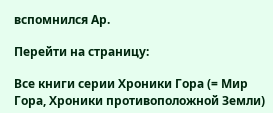вспомнился Ар.

Перейти на страницу:

Все книги серии Хроники Гора (= Мир Гора, Хроники противоположной Земли)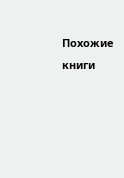Похожие книги